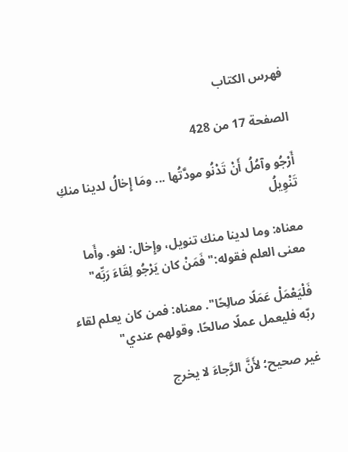فهرس الكتاب

الصفحة 17 من 428

أَرْجُو وآمُلُ أَنْ تَدْنُو مودَّتُها ... ومَا إِخالُ لدينا منكِ تَنْوِيلُ

معناه: وما لدينا منك تنويل، وإِخال: لغو. وأَما معنى العلم فقوله:"فَمَنْ كان يَرْجُو لِقَاءَ رَبِّه"

فَلْيَعْمَلْ عَمَلًا صالِحًا". معناه: فمن كان يعلم لقاء ربّه فليعمل عملًا صالحًا. وقولهم عندي"

غير صحيح؛ لأَنَّ الرَّجاءَ لا يخرج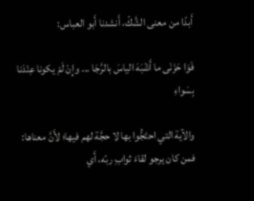أَبدًا من معنى الشَّكّ، أَنشدنا أَبو العباس:

فَوَا حَزَنَى ما أَشْبَهَ الياسَ بالرَّجَا ... وإِنْ لَمْ يكونا عِنْدَنا بِسَواءِ

والآية التي احتَجُّوا بها لا حجَّة لهم فيها؛ لأَنَّ معناها: فمن كان يرجو لقاءَ ثوابِ ربّه، أَي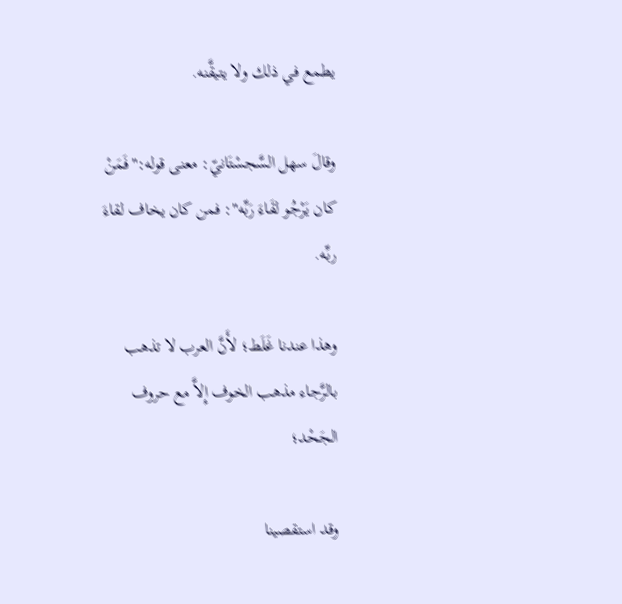يطمع في ذلك ولا يتيقَّنه.

وقالَ سهل السَّجسْتَانيّ: معنى قوله:"فَمَنْ كان يَرْجُو لقَاءَ رَبِّه": فمن كان يخاف لقاءَ ربِّه.

وهذا عندنا غَلَط؛ لأَنَّ العرب لا تذهب بالرَّجاء مذهب الخوف إِلاَّ مع حروف الجَحْد؛

وقد استقصينا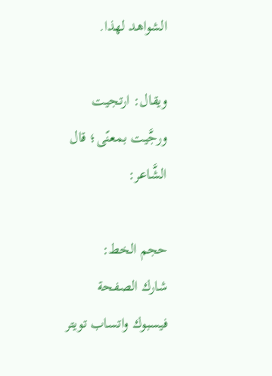الشواهد لهذا.

ويقال: ارتجيت ورجَّيت بمعنًى؛ قال الشَّاعر:

حجم الخط:
شارك الصفحة
فيسبوك واتساب تويتر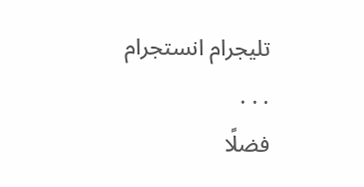تليجرام انستجرام
. . .
فضلًا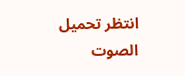انتظر تحميل الصوت